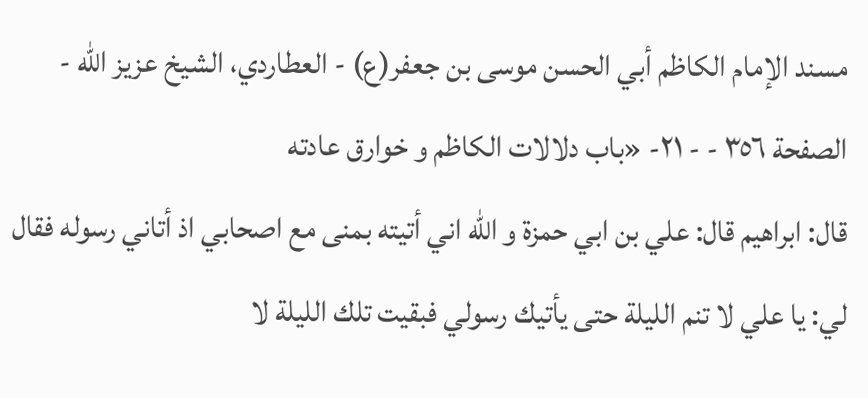مسند الإمام الكاظم أبي الحسن موسى بن جعفر(ع) - العطاردي، الشيخ عزيز الله - الصفحة ٣٥٦ - - ٢١- «باب دلالات الكاظم و خوارق عادته
قال: ابراهيم قال: علي بن ابي حمزة و اللّه اني أتيته بمنى مع اصحابي اذ أتاني رسوله فقال لي: يا علي لا تنم الليلة حتى يأتيك رسولي فبقيت تلك الليلة لا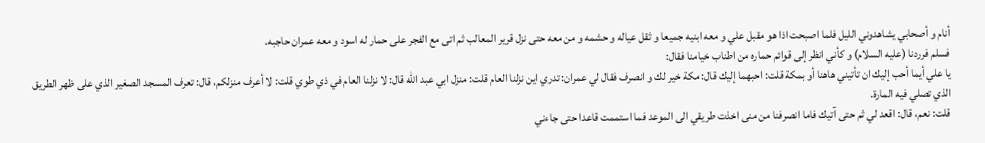أنام و أصحابي يشاهدوني الليل فلما اصبحت اذا هو مقبل علي و معه ابنيه جميعا و ثقل عياله و حشمه و من معه حتى نزل قرير المعالب ثم اتى مع الفجر على حمار له اسود و معه عمران حاجبه.
فسلم فرردنا (عليه السلام) و كأني انظر إلى قوائم حماره من اطناب خيامنا فقال:
يا علي أيما أحب إليك ان تأتيني هاهنا أو بمكة قلت: احبهما إليك قال: مكة خير لك و انصرف فقال لي عمران: تدري اين نزلنا العام قلت: منزل ابي عبد اللّه قال: لا نزلنا العام في ذي طوي قلت: لا أعرف منزلكم، قال: تعرف المسجد الصغير الذي على ظهر الطريق الذي تصلي فيه المارة.
قلت: نعم، قال: اقعد لي ثم حتى آتيك فاما انصرفنا من منى اخذت طريقي الى الموعد فما استممت قاعدا حتى جاءني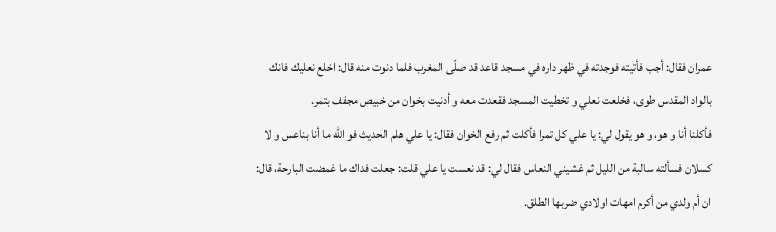عمران فقال: أجب فأتيته فوجدته في ظهر داره في مسجد قاعد قد صلّى المغرب فلما دنوت منه قال: اخلع نعليك فانك بالواد المقدس طوى، فخلعت نعلي و تخطيت المسجد فقعدت معه و أدنيت بخوان من خبيص مجفف بتمر.
فأكلنا أنا و هو، و هو يقول لي: يا علي كل تمرا فأكلت ثم رفع الخوان فقال: يا علي هلم الحديث فو اللّه ما أنا بناعس و لا كسلان فسألته سالبة من الليل ثم غشيني النعاس فقال لي: قد نعست يا علي قلت: جعلت فداك ما غمضت البارحة، قال: ان أم ولدي من أكرم امهات اولادي ضربها الطلق.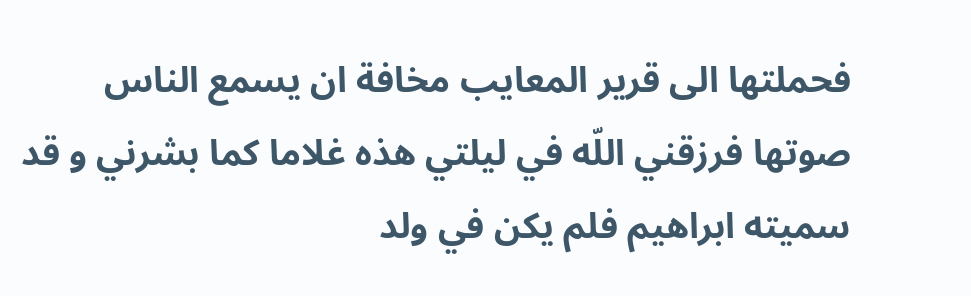فحملتها الى قرير المعايب مخافة ان يسمع الناس صوتها فرزقني اللّه في ليلتي هذه غلاما كما بشرني و قد سميته ابراهيم فلم يكن في ولد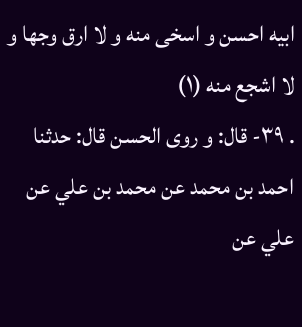ابيه احسن و اسخى منه و لا ارق وجها و لا اشجع منه (١)
. ٣٩- قال: و روى الحسن قال: حدثنا احمد بن محمد عن محمد بن علي عن علي عن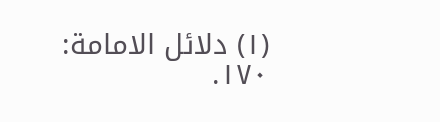(١) دلائل الامامة: ١٧٠.